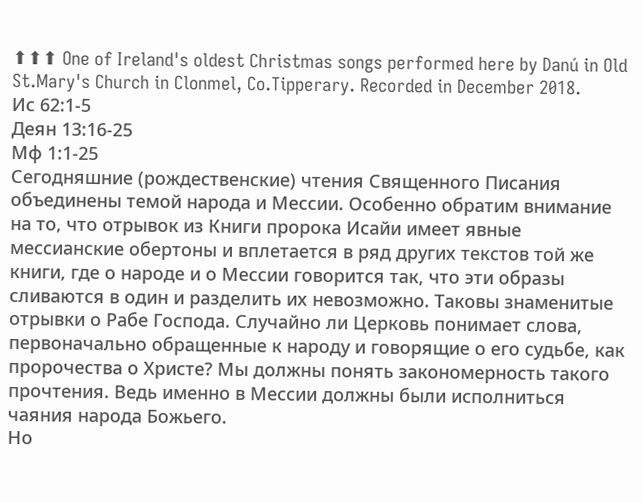⬆⬆⬆ One of Ireland's oldest Christmas songs performed here by Danú in Old St.Mary's Church in Clonmel, Co.Tipperary. Recorded in December 2018.
Ис 62:1-5
Деян 13:16-25
Мф 1:1-25
Сегодняшние (рождественские) чтения Священного Писания объединены темой народа и Мессии. Особенно обратим внимание на то, что отрывок из Книги пророка Исайи имеет явные мессианские обертоны и вплетается в ряд других текстов той же книги, где о народе и о Мессии говорится так, что эти образы сливаются в один и разделить их невозможно. Таковы знаменитые отрывки о Рабе Господа. Случайно ли Церковь понимает слова, первоначально обращенные к народу и говорящие о его судьбе, как пророчества о Христе? Мы должны понять закономерность такого прочтения. Ведь именно в Мессии должны были исполниться чаяния народа Божьего.
Но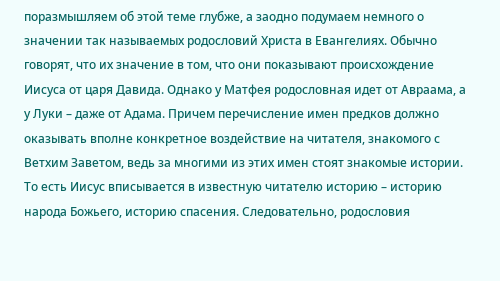поразмышляем об этой теме глубже, а заодно подумаем немного о значении так называемых родословий Христа в Евангелиях. Обычно говорят, что их значение в том, что они показывают происхождение Иисуса от царя Давида. Однако у Матфея родословная идет от Авраама, а у Луки – даже от Адама. Причем перечисление имен предков должно оказывать вполне конкретное воздействие на читателя, знакомого с Ветхим Заветом, ведь за многими из этих имен стоят знакомые истории. То есть Иисус вписывается в известную читателю историю – историю народа Божьего, историю спасения. Следовательно, родословия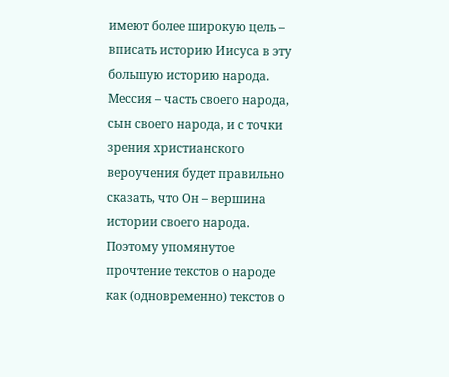имеют более широкую цель – вписать историю Иисуса в эту большую историю народа.
Мессия – часть своего народа, сын своего народа, и с точки зрения христианского вероучения будет правильно сказать, что Он – вершина истории своего народа.
Поэтому упомянутое прочтение текстов о народе как (одновременно) текстов о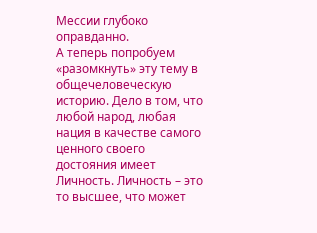Мессии глубоко оправданно.
А теперь попробуем «разомкнуть» эту тему в общечеловеческую историю. Дело в том, что любой народ, любая нация в качестве самого ценного своего достояния имеет Личность. Личность – это то высшее, что может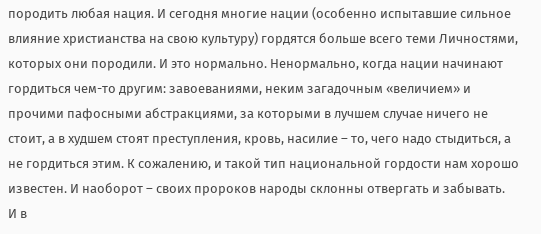породить любая нация. И сегодня многие нации (особенно испытавшие сильное влияние христианства на свою культуру) гордятся больше всего теми Личностями, которых они породили. И это нормально. Ненормально, когда нации начинают гордиться чем-то другим: завоеваниями, неким загадочным «величием» и прочими пафосными абстракциями, за которыми в лучшем случае ничего не стоит, а в худшем стоят преступления, кровь, насилие – то, чего надо стыдиться, а не гордиться этим. К сожалению, и такой тип национальной гордости нам хорошо известен. И наоборот – своих пророков народы склонны отвергать и забывать.
И в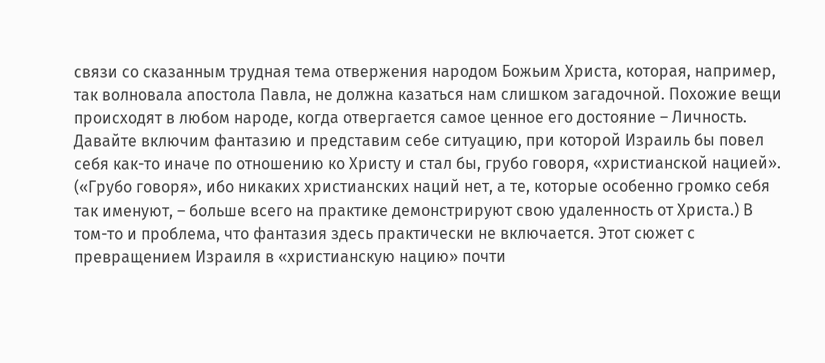связи со сказанным трудная тема отвержения народом Божьим Христа, которая, например, так волновала апостола Павла, не должна казаться нам слишком загадочной. Похожие вещи происходят в любом народе, когда отвергается самое ценное его достояние – Личность.
Давайте включим фантазию и представим себе ситуацию, при которой Израиль бы повел себя как-то иначе по отношению ко Христу и стал бы, грубо говоря, «христианской нацией». («Грубо говоря», ибо никаких христианских наций нет, а те, которые особенно громко себя так именуют, – больше всего на практике демонстрируют свою удаленность от Христа.) В том-то и проблема, что фантазия здесь практически не включается. Этот сюжет с превращением Израиля в «христианскую нацию» почти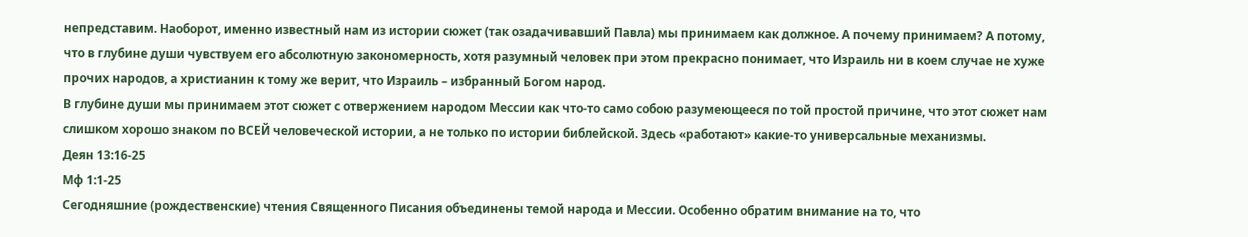непредставим. Наоборот, именно известный нам из истории сюжет (так озадачивавший Павла) мы принимаем как должное. А почему принимаем? А потому, что в глубине души чувствуем его абсолютную закономерность, хотя разумный человек при этом прекрасно понимает, что Израиль ни в коем случае не хуже прочих народов, а христианин к тому же верит, что Израиль – избранный Богом народ.
В глубине души мы принимаем этот сюжет с отвержением народом Мессии как что-то само собою разумеющееся по той простой причине, что этот сюжет нам слишком хорошо знаком по ВСЕЙ человеческой истории, а не только по истории библейской. Здесь «работают» какие-то универсальные механизмы.
Деян 13:16-25
Мф 1:1-25
Сегодняшние (рождественские) чтения Священного Писания объединены темой народа и Мессии. Особенно обратим внимание на то, что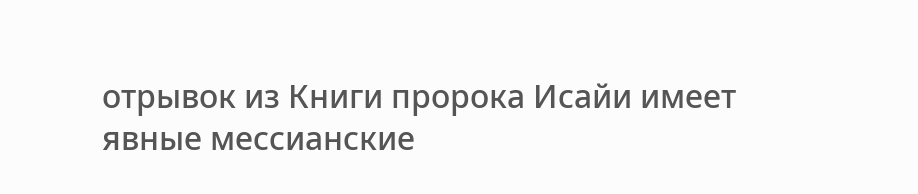отрывок из Книги пророка Исайи имеет явные мессианские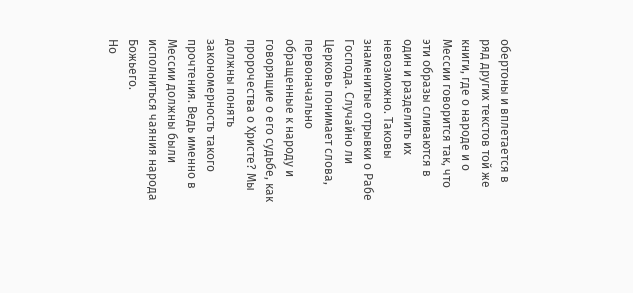обертоны и вплетается в ряд других текстов той же книги, где о народе и о Мессии говорится так, что эти образы сливаются в один и разделить их невозможно. Таковы знаменитые отрывки о Рабе Господа. Случайно ли Церковь понимает слова, первоначально обращенные к народу и говорящие о его судьбе, как пророчества о Христе? Мы должны понять закономерность такого прочтения. Ведь именно в Мессии должны были исполниться чаяния народа Божьего.
Но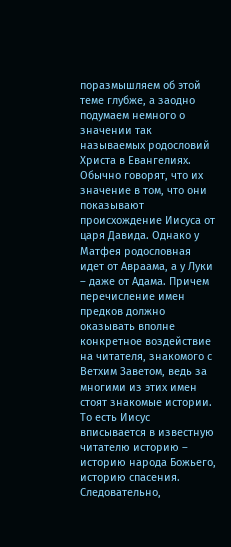поразмышляем об этой теме глубже, а заодно подумаем немного о значении так называемых родословий Христа в Евангелиях. Обычно говорят, что их значение в том, что они показывают происхождение Иисуса от царя Давида. Однако у Матфея родословная идет от Авраама, а у Луки – даже от Адама. Причем перечисление имен предков должно оказывать вполне конкретное воздействие на читателя, знакомого с Ветхим Заветом, ведь за многими из этих имен стоят знакомые истории. То есть Иисус вписывается в известную читателю историю – историю народа Божьего, историю спасения. Следовательно,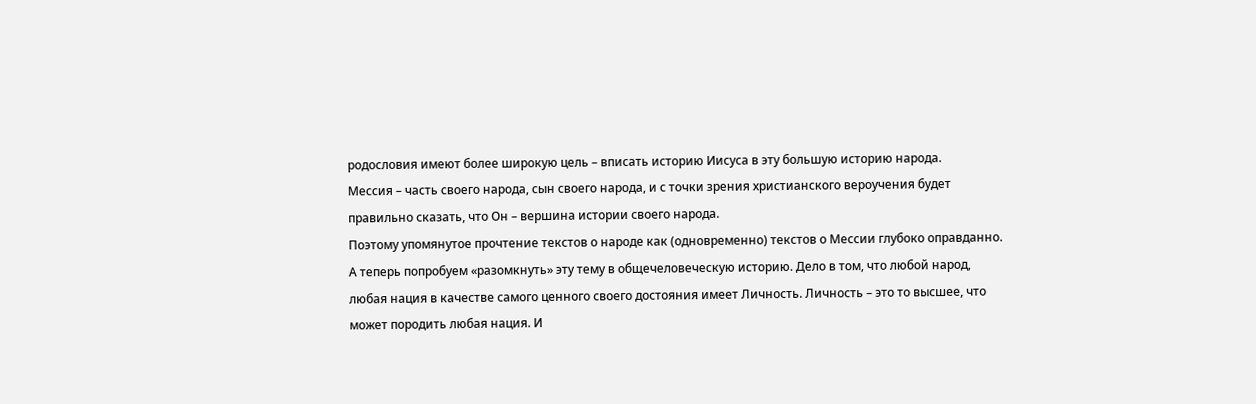родословия имеют более широкую цель – вписать историю Иисуса в эту большую историю народа.
Мессия – часть своего народа, сын своего народа, и с точки зрения христианского вероучения будет правильно сказать, что Он – вершина истории своего народа.
Поэтому упомянутое прочтение текстов о народе как (одновременно) текстов о Мессии глубоко оправданно.
А теперь попробуем «разомкнуть» эту тему в общечеловеческую историю. Дело в том, что любой народ, любая нация в качестве самого ценного своего достояния имеет Личность. Личность – это то высшее, что может породить любая нация. И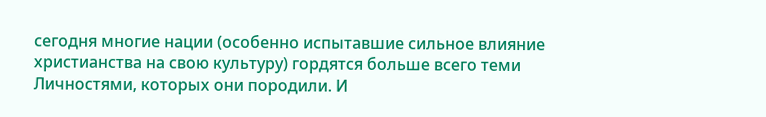сегодня многие нации (особенно испытавшие сильное влияние христианства на свою культуру) гордятся больше всего теми Личностями, которых они породили. И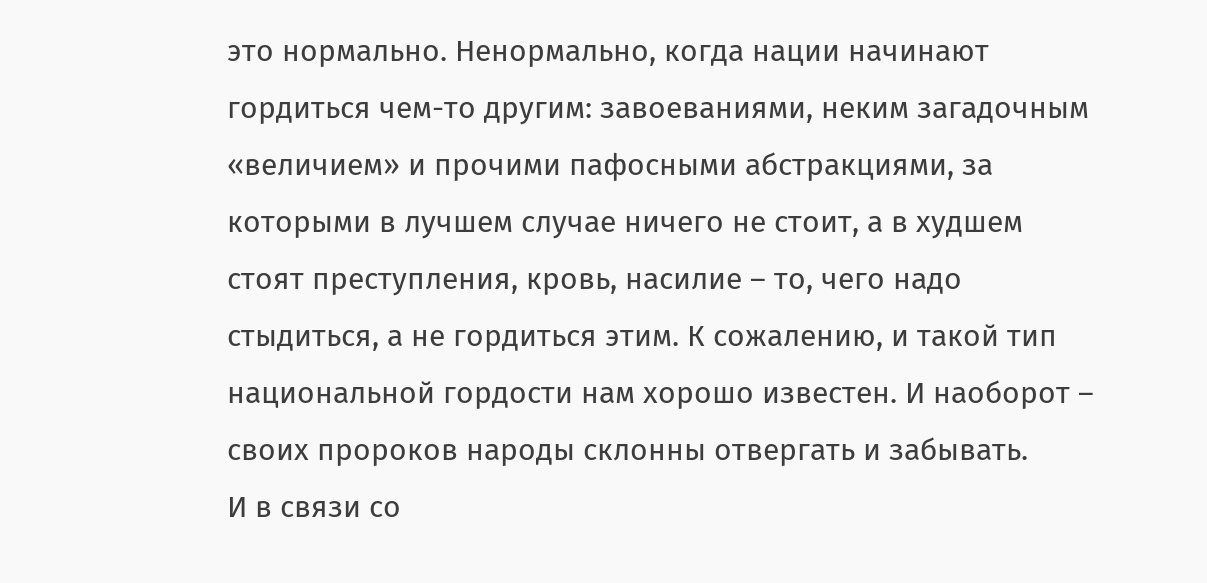это нормально. Ненормально, когда нации начинают гордиться чем-то другим: завоеваниями, неким загадочным «величием» и прочими пафосными абстракциями, за которыми в лучшем случае ничего не стоит, а в худшем стоят преступления, кровь, насилие – то, чего надо стыдиться, а не гордиться этим. К сожалению, и такой тип национальной гордости нам хорошо известен. И наоборот – своих пророков народы склонны отвергать и забывать.
И в связи со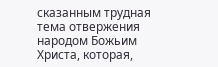сказанным трудная тема отвержения народом Божьим Христа, которая,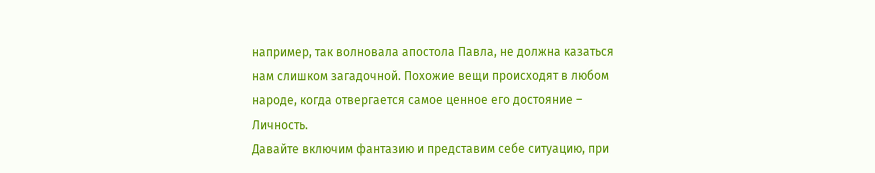например, так волновала апостола Павла, не должна казаться нам слишком загадочной. Похожие вещи происходят в любом народе, когда отвергается самое ценное его достояние – Личность.
Давайте включим фантазию и представим себе ситуацию, при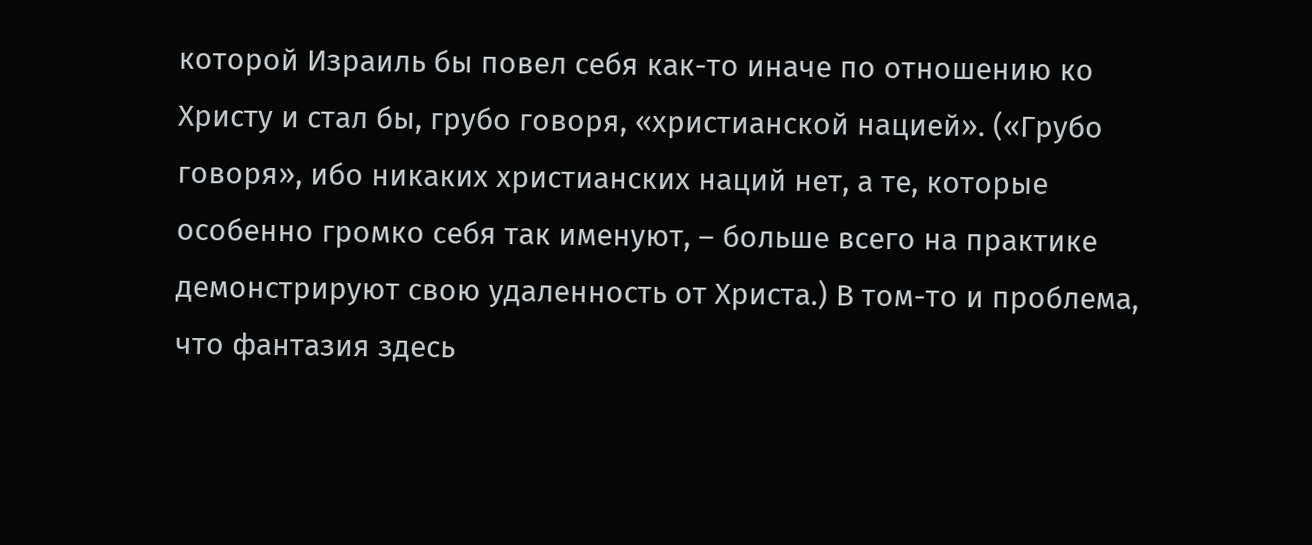которой Израиль бы повел себя как-то иначе по отношению ко Христу и стал бы, грубо говоря, «христианской нацией». («Грубо говоря», ибо никаких христианских наций нет, а те, которые особенно громко себя так именуют, – больше всего на практике демонстрируют свою удаленность от Христа.) В том-то и проблема, что фантазия здесь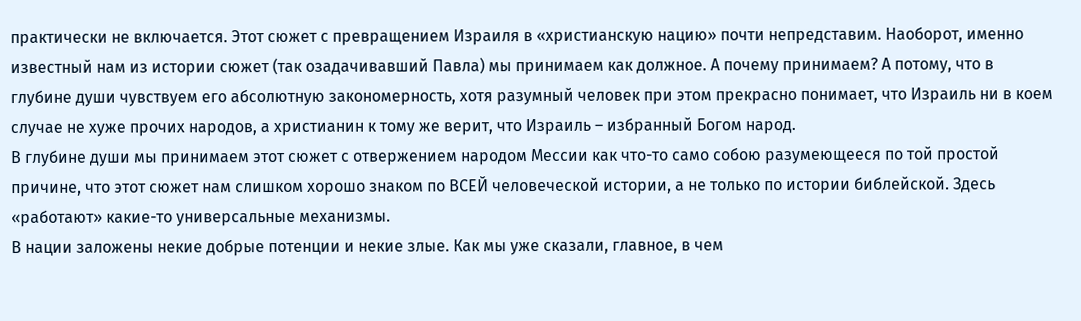практически не включается. Этот сюжет с превращением Израиля в «христианскую нацию» почти непредставим. Наоборот, именно известный нам из истории сюжет (так озадачивавший Павла) мы принимаем как должное. А почему принимаем? А потому, что в глубине души чувствуем его абсолютную закономерность, хотя разумный человек при этом прекрасно понимает, что Израиль ни в коем случае не хуже прочих народов, а христианин к тому же верит, что Израиль – избранный Богом народ.
В глубине души мы принимаем этот сюжет с отвержением народом Мессии как что-то само собою разумеющееся по той простой причине, что этот сюжет нам слишком хорошо знаком по ВСЕЙ человеческой истории, а не только по истории библейской. Здесь «работают» какие-то универсальные механизмы.
В нации заложены некие добрые потенции и некие злые. Как мы уже сказали, главное, в чем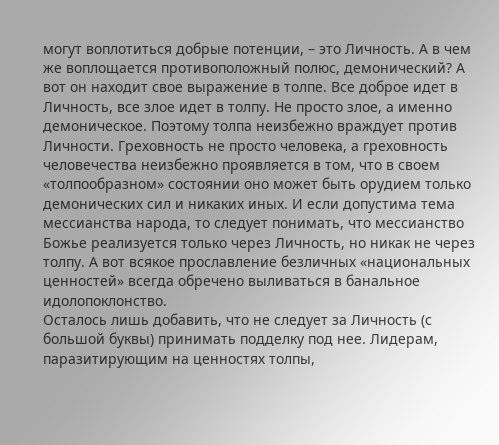могут воплотиться добрые потенции, – это Личность. А в чем же воплощается противоположный полюс, демонический? А вот он находит свое выражение в толпе. Все доброе идет в Личность, все злое идет в толпу. Не просто злое, а именно демоническое. Поэтому толпа неизбежно враждует против Личности. Греховность не просто человека, а греховность человечества неизбежно проявляется в том, что в своем «толпообразном» состоянии оно может быть орудием только демонических сил и никаких иных. И если допустима тема мессианства народа, то следует понимать, что мессианство Божье реализуется только через Личность, но никак не через толпу. А вот всякое прославление безличных «национальных ценностей» всегда обречено выливаться в банальное идолопоклонство.
Осталось лишь добавить, что не следует за Личность (с большой буквы) принимать подделку под нее. Лидерам, паразитирующим на ценностях толпы,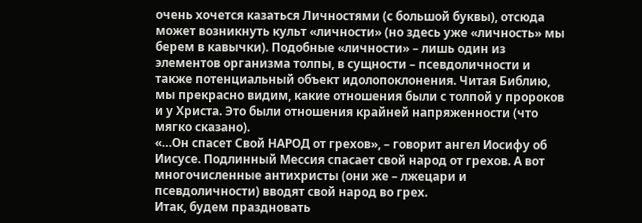очень хочется казаться Личностями (с большой буквы), отсюда может возникнуть культ «личности» (но здесь уже «личность» мы берем в кавычки). Подобные «личности» – лишь один из элементов организма толпы, в сущности – псевдоличности и также потенциальный объект идолопоклонения. Читая Библию, мы прекрасно видим, какие отношения были с толпой у пророков и у Христа. Это были отношения крайней напряженности (что мягко сказано).
«…Он спасет Свой НАРОД от грехов», – говорит ангел Иосифу об Иисусе. Подлинный Мессия спасает свой народ от грехов. А вот многочисленные антихристы (они же – лжецари и псевдоличности) вводят свой народ во грех.
Итак, будем праздновать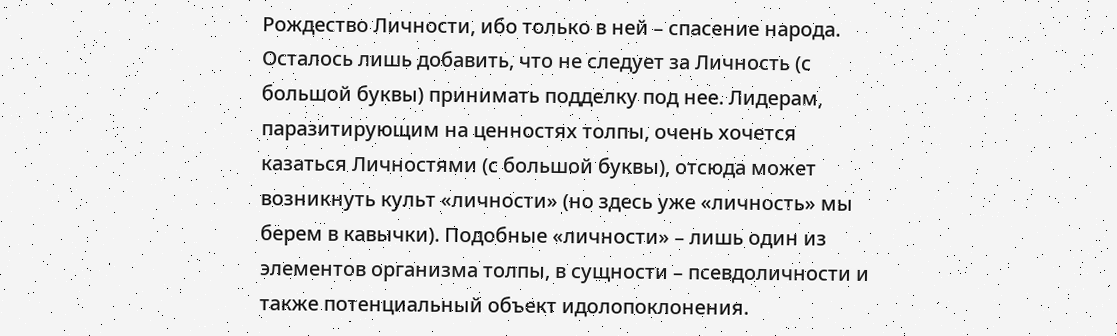Рождество Личности, ибо только в ней – спасение народа.
Осталось лишь добавить, что не следует за Личность (с большой буквы) принимать подделку под нее. Лидерам, паразитирующим на ценностях толпы, очень хочется казаться Личностями (с большой буквы), отсюда может возникнуть культ «личности» (но здесь уже «личность» мы берем в кавычки). Подобные «личности» – лишь один из элементов организма толпы, в сущности – псевдоличности и также потенциальный объект идолопоклонения.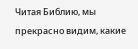Читая Библию, мы прекрасно видим, какие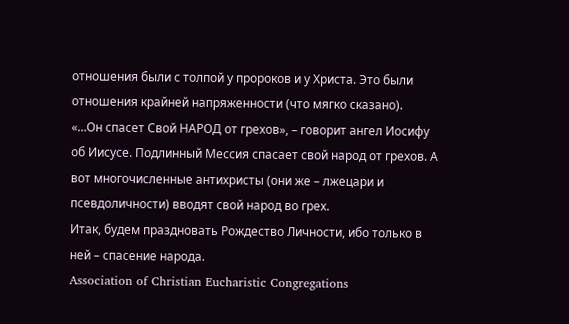отношения были с толпой у пророков и у Христа. Это были отношения крайней напряженности (что мягко сказано).
«…Он спасет Свой НАРОД от грехов», – говорит ангел Иосифу об Иисусе. Подлинный Мессия спасает свой народ от грехов. А вот многочисленные антихристы (они же – лжецари и псевдоличности) вводят свой народ во грех.
Итак, будем праздновать Рождество Личности, ибо только в ней – спасение народа.
Association of Christian Eucharistic Congregations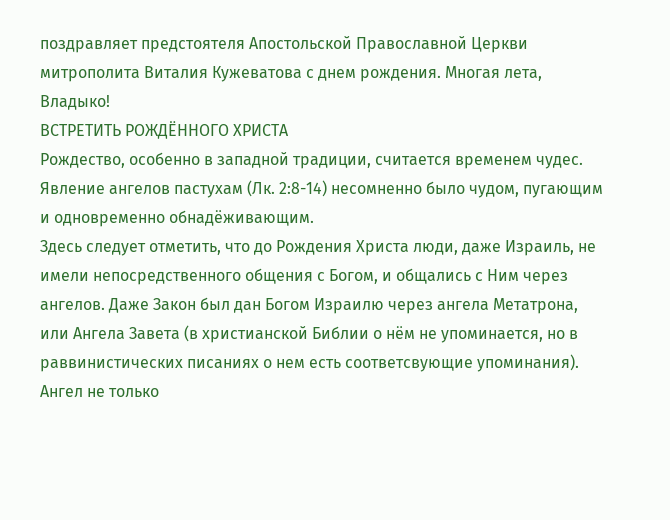поздравляет предстоятеля Апостольской Православной Церкви митрополита Виталия Кужеватова с днем рождения. Многая лета, Владыко!
ВСТРЕТИТЬ РОЖДЁННОГО ХРИСТА
Рождество, особенно в западной традиции, считается временем чудес. Явление ангелов пастухам (Лк. 2:8-14) несомненно было чудом, пугающим и одновременно обнадёживающим.
Здесь следует отметить, что до Рождения Христа люди, даже Израиль, не имели непосредственного общения с Богом, и общались с Ним через ангелов. Даже Закон был дан Богом Израилю через ангела Метатрона, или Ангела Завета (в христианской Библии о нём не упоминается, но в раввинистических писаниях о нем есть соответсвующие упоминания).
Ангел не только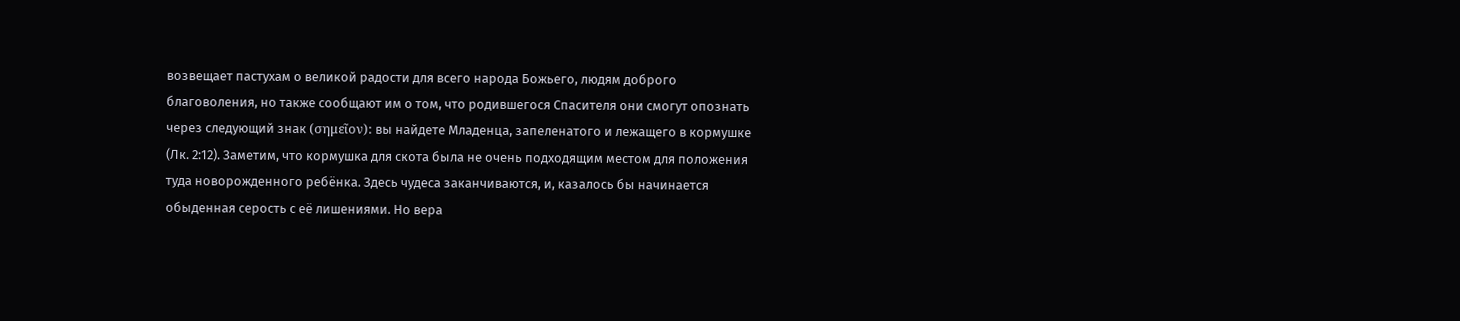возвещает пастухам о великой радости для всего народа Божьего, людям доброго благоволения, но также сообщают им о том, что родившегося Спасителя они смогут опознать через следующий знак (σημεῖον): вы найдете Младенца, запеленатого и лежащего в кормушке (Лк. 2:12). Заметим, что кормушка для скота была не очень подходящим местом для положения туда новорожденного ребёнка. Здесь чудеса заканчиваются, и, казалось бы начинается обыденная серость с её лишениями. Но вера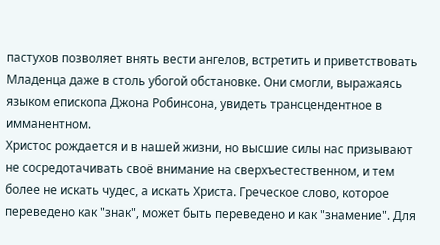пастухов позволяет внять вести ангелов, встретить и приветствовать Младенца даже в столь убогой обстановке. Они смогли, выражаясь языком епископа Джона Робинсона, увидеть трансцендентное в имманентном.
Христос рождается и в нашей жизни, но высшие силы нас призывают не сосредотачивать своё внимание на сверхъестественном, и тем более не искать чудес, а искать Христа. Греческое слово, которое переведено как "знак", может быть переведено и как "знамение". Для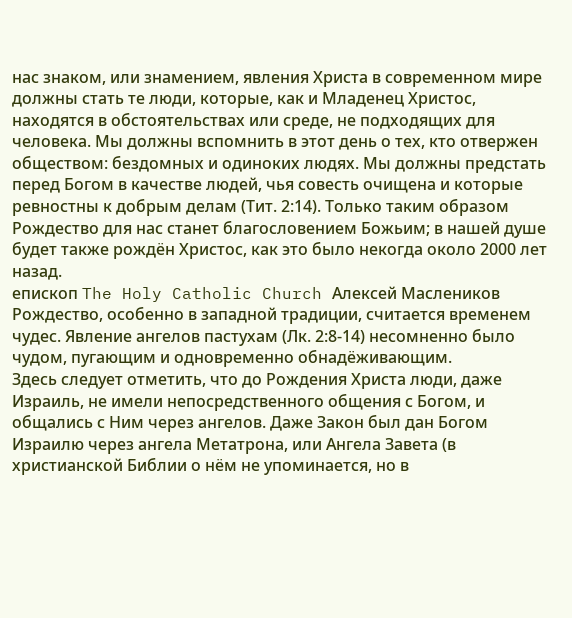нас знаком, или знамением, явления Христа в современном мире должны стать те люди, которые, как и Младенец Христос, находятся в обстоятельствах или среде, не подходящих для человека. Мы должны вспомнить в этот день о тех, кто отвержен обществом: бездомных и одиноких людях. Мы должны предстать перед Богом в качестве людей, чья совесть очищена и которые ревностны к добрым делам (Тит. 2:14). Только таким образом Рождество для нас станет благословением Божьим; в нашей душе будет также рождён Христос, как это было некогда около 2000 лет назад.
епископ The Holy Catholic Church Алексей Маслеников
Рождество, особенно в западной традиции, считается временем чудес. Явление ангелов пастухам (Лк. 2:8-14) несомненно было чудом, пугающим и одновременно обнадёживающим.
Здесь следует отметить, что до Рождения Христа люди, даже Израиль, не имели непосредственного общения с Богом, и общались с Ним через ангелов. Даже Закон был дан Богом Израилю через ангела Метатрона, или Ангела Завета (в христианской Библии о нём не упоминается, но в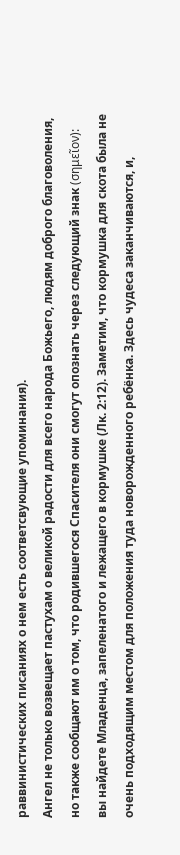раввинистических писаниях о нем есть соответсвующие упоминания).
Ангел не только возвещает пастухам о великой радости для всего народа Божьего, людям доброго благоволения, но также сообщают им о том, что родившегося Спасителя они смогут опознать через следующий знак (σημεῖον): вы найдете Младенца, запеленатого и лежащего в кормушке (Лк. 2:12). Заметим, что кормушка для скота была не очень подходящим местом для положения туда новорожденного ребёнка. Здесь чудеса заканчиваются, и,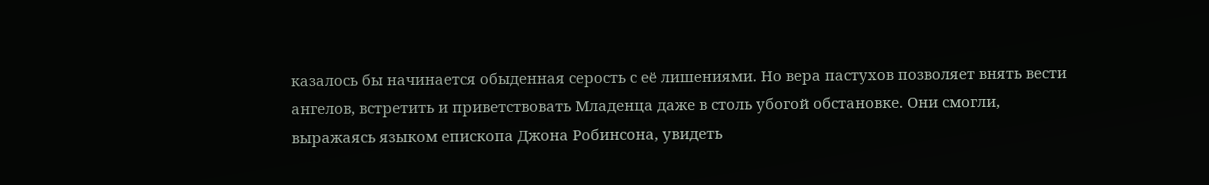казалось бы начинается обыденная серость с её лишениями. Но вера пастухов позволяет внять вести ангелов, встретить и приветствовать Младенца даже в столь убогой обстановке. Они смогли, выражаясь языком епископа Джона Робинсона, увидеть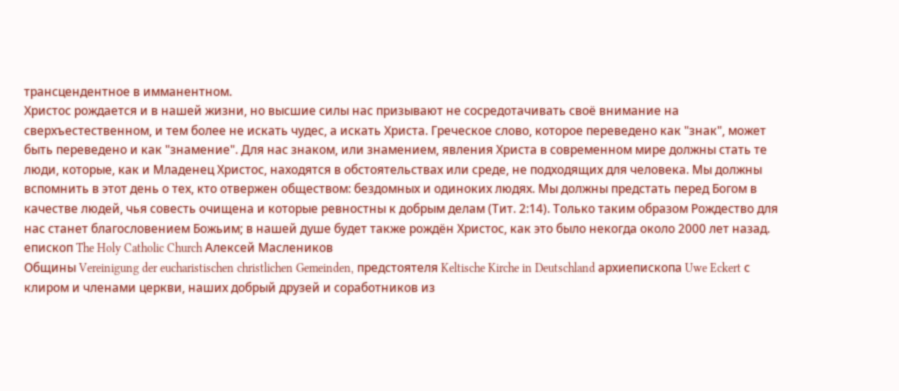трансцендентное в имманентном.
Христос рождается и в нашей жизни, но высшие силы нас призывают не сосредотачивать своё внимание на сверхъестественном, и тем более не искать чудес, а искать Христа. Греческое слово, которое переведено как "знак", может быть переведено и как "знамение". Для нас знаком, или знамением, явления Христа в современном мире должны стать те люди, которые, как и Младенец Христос, находятся в обстоятельствах или среде, не подходящих для человека. Мы должны вспомнить в этот день о тех, кто отвержен обществом: бездомных и одиноких людях. Мы должны предстать перед Богом в качестве людей, чья совесть очищена и которые ревностны к добрым делам (Тит. 2:14). Только таким образом Рождество для нас станет благословением Божьим; в нашей душе будет также рождён Христос, как это было некогда около 2000 лет назад.
епископ The Holy Catholic Church Алексей Маслеников
Общины Vereinigung der eucharistischen christlichen Gemeinden, предстоятеля Keltische Kirche in Deutschland архиепископа Uwe Eckert с клиром и членами церкви, наших добрый друзей и соработников из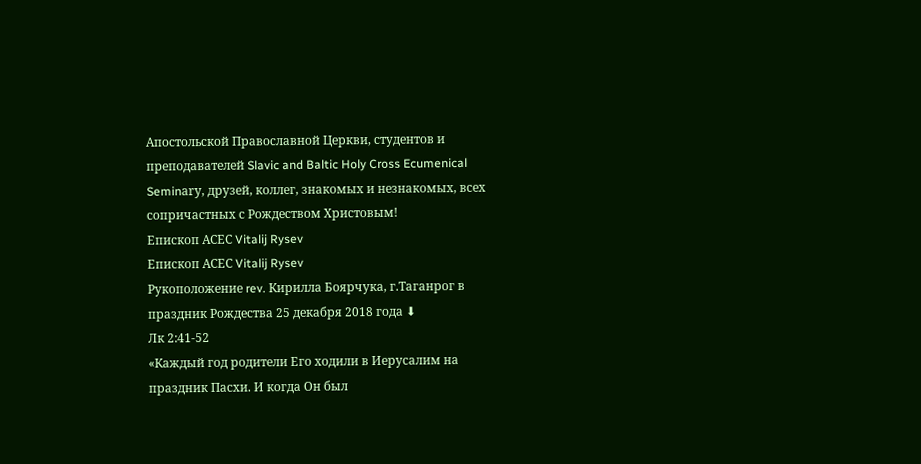Апостольской Православной Церкви, студентов и преподавателей Slavic and Baltic Holy Cross Ecumenical Seminаry, друзей, коллег, знакомых и незнакомых, всех сопричастных с Рождеством Христовым!
Епископ АСЕС Vitalij Rysev
Епископ АСЕС Vitalij Rysev
Рукоположение rev. Кирилла Боярчука, г.Таганрог в праздник Рождества 25 декабря 2018 года ⬇
Лк 2:41-52
«Каждый год родители Его ходили в Иерусалим на праздник Пасхи. И когда Он был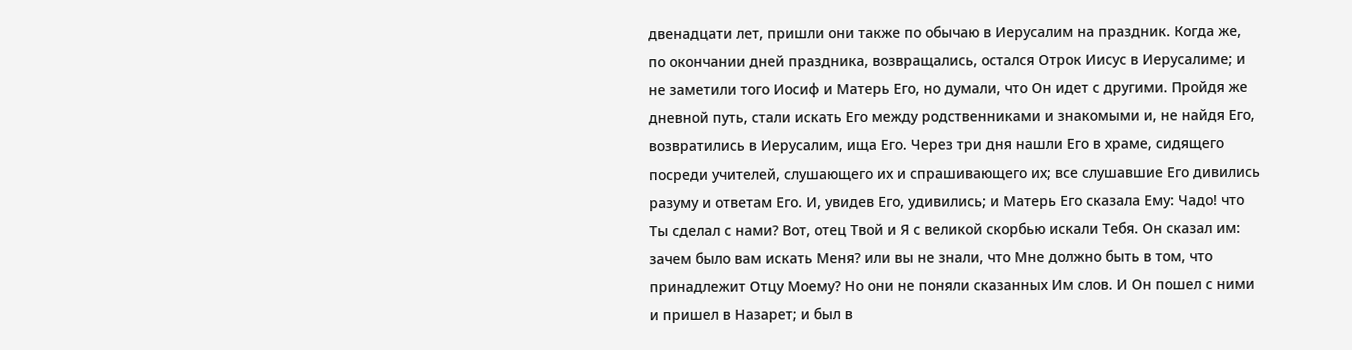двенадцати лет, пришли они также по обычаю в Иерусалим на праздник. Когда же, по окончании дней праздника, возвращались, остался Отрок Иисус в Иерусалиме; и не заметили того Иосиф и Матерь Его, но думали, что Он идет с другими. Пройдя же дневной путь, стали искать Его между родственниками и знакомыми и, не найдя Его, возвратились в Иерусалим, ища Его. Через три дня нашли Его в храме, сидящего посреди учителей, слушающего их и спрашивающего их; все слушавшие Его дивились разуму и ответам Его. И, увидев Его, удивились; и Матерь Его сказала Ему: Чадо! что Ты сделал с нами? Вот, отец Твой и Я с великой скорбью искали Тебя. Он сказал им: зачем было вам искать Меня? или вы не знали, что Мне должно быть в том, что принадлежит Отцу Моему? Но они не поняли сказанных Им слов. И Он пошел с ними и пришел в Назарет; и был в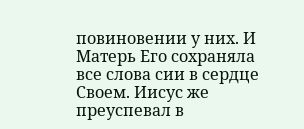повиновении у них. И Матерь Его сохраняла все слова сии в сердце Своем. Иисус же преуспевал в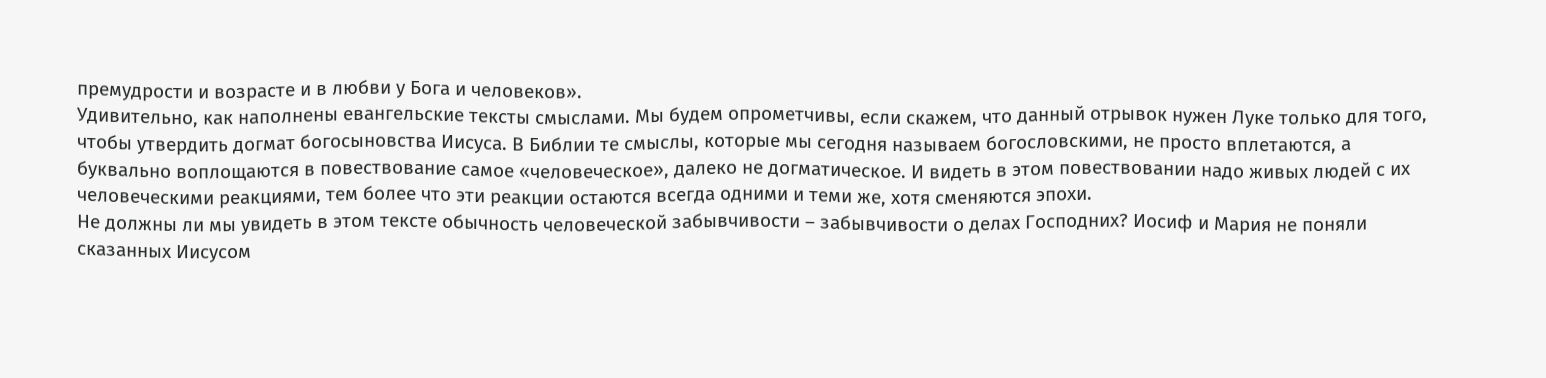премудрости и возрасте и в любви у Бога и человеков».
Удивительно, как наполнены евангельские тексты смыслами. Мы будем опрометчивы, если скажем, что данный отрывок нужен Луке только для того, чтобы утвердить догмат богосыновства Иисуса. В Библии те смыслы, которые мы сегодня называем богословскими, не просто вплетаются, а буквально воплощаются в повествование самое «человеческое», далеко не догматическое. И видеть в этом повествовании надо живых людей с их человеческими реакциями, тем более что эти реакции остаются всегда одними и теми же, хотя сменяются эпохи.
Не должны ли мы увидеть в этом тексте обычность человеческой забывчивости – забывчивости о делах Господних? Иосиф и Мария не поняли сказанных Иисусом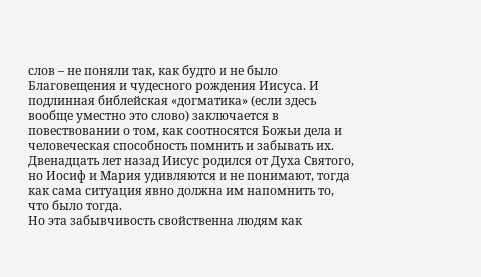слов – не поняли так, как будто и не было Благовещения и чудесного рождения Иисуса. И подлинная библейская «догматика» (если здесь вообще уместно это слово) заключается в повествовании о том, как соотносятся Божьи дела и человеческая способность помнить и забывать их. Двенадцать лет назад Иисус родился от Духа Святого, но Иосиф и Мария удивляются и не понимают, тогда как сама ситуация явно должна им напомнить то, что было тогда.
Но эта забывчивость свойственна людям как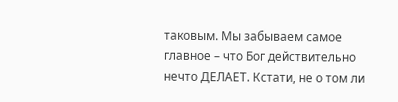таковым. Мы забываем самое главное – что Бог действительно нечто ДЕЛАЕТ. Кстати, не о том ли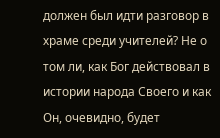должен был идти разговор в храме среди учителей? Не о том ли, как Бог действовал в истории народа Своего и как Он, очевидно, будет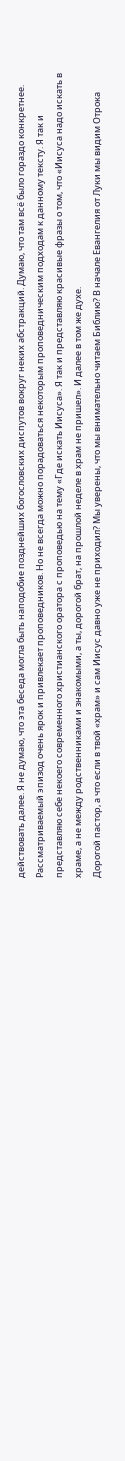действовать далее. Я не думаю, что эта беседа могла быть наподобие позднейших богословских диспутов вокруг неких абстракций. Думаю, что там всё было гораздо конкретнее.
Рассматриваемый эпизод очень ярок и привлекает проповедников. Но не всегда можно порадоваться некоторым проповедническим подходам к данному тексту. Я так и представляю себе некоего современного христианского оратора с проповедью на тему «Где искать Иисуса». Я так и представляю красивые фразы о том, что «Иисуса надо искать в храме, а не между родственниками и знакомыми, а ты, дорогой брат, на прошлой неделе в храм не пришел». И далее в том же духе.
Дорогой пастор, а что если в твой «храм» и сам Иисус давно уже не приходил? Мы уверены, что мы внимательно читаем Библию? В начале Евангелия от Луки мы видим Отрока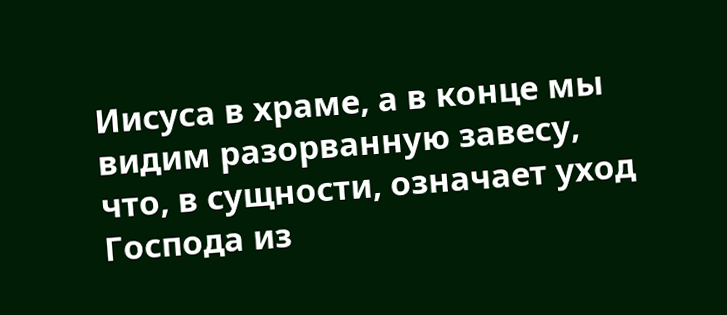Иисуса в храме, а в конце мы видим разорванную завесу, что, в сущности, означает уход Господа из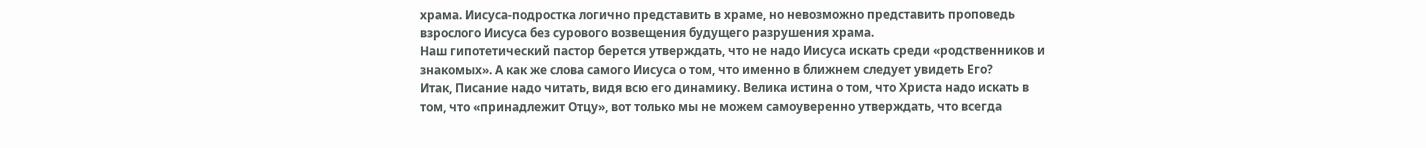храма. Иисуса-подростка логично представить в храме, но невозможно представить проповедь взрослого Иисуса без сурового возвещения будущего разрушения храма.
Наш гипотетический пастор берется утверждать, что не надо Иисуса искать среди «родственников и знакомых». А как же слова самого Иисуса о том, что именно в ближнем следует увидеть Его?
Итак, Писание надо читать, видя всю его динамику. Велика истина о том, что Христа надо искать в том, что «принадлежит Отцу», вот только мы не можем самоуверенно утверждать, что всегда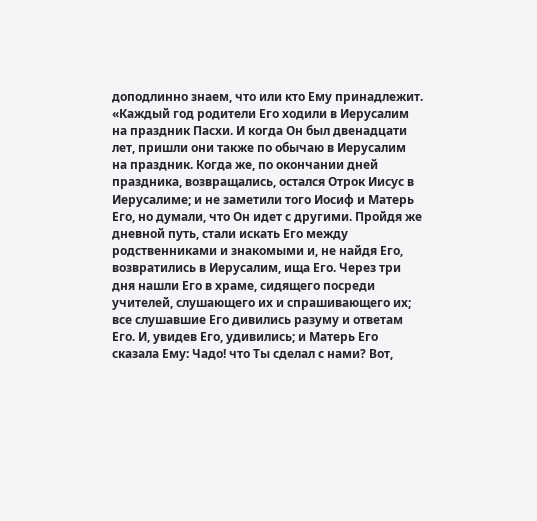доподлинно знаем, что или кто Ему принадлежит.
«Каждый год родители Его ходили в Иерусалим на праздник Пасхи. И когда Он был двенадцати лет, пришли они также по обычаю в Иерусалим на праздник. Когда же, по окончании дней праздника, возвращались, остался Отрок Иисус в Иерусалиме; и не заметили того Иосиф и Матерь Его, но думали, что Он идет с другими. Пройдя же дневной путь, стали искать Его между родственниками и знакомыми и, не найдя Его, возвратились в Иерусалим, ища Его. Через три дня нашли Его в храме, сидящего посреди учителей, слушающего их и спрашивающего их; все слушавшие Его дивились разуму и ответам Его. И, увидев Его, удивились; и Матерь Его сказала Ему: Чадо! что Ты сделал с нами? Вот,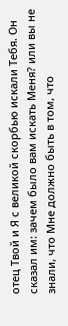отец Твой и Я с великой скорбью искали Тебя. Он сказал им: зачем было вам искать Меня? или вы не знали, что Мне должно быть в том, что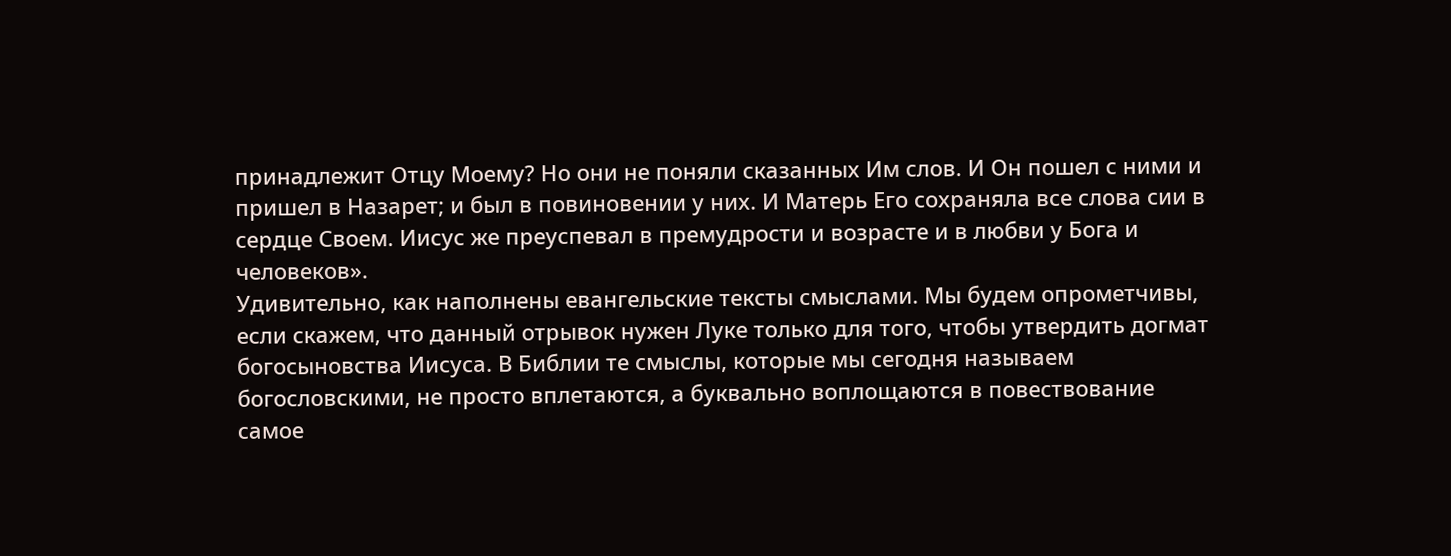принадлежит Отцу Моему? Но они не поняли сказанных Им слов. И Он пошел с ними и пришел в Назарет; и был в повиновении у них. И Матерь Его сохраняла все слова сии в сердце Своем. Иисус же преуспевал в премудрости и возрасте и в любви у Бога и человеков».
Удивительно, как наполнены евангельские тексты смыслами. Мы будем опрометчивы, если скажем, что данный отрывок нужен Луке только для того, чтобы утвердить догмат богосыновства Иисуса. В Библии те смыслы, которые мы сегодня называем богословскими, не просто вплетаются, а буквально воплощаются в повествование самое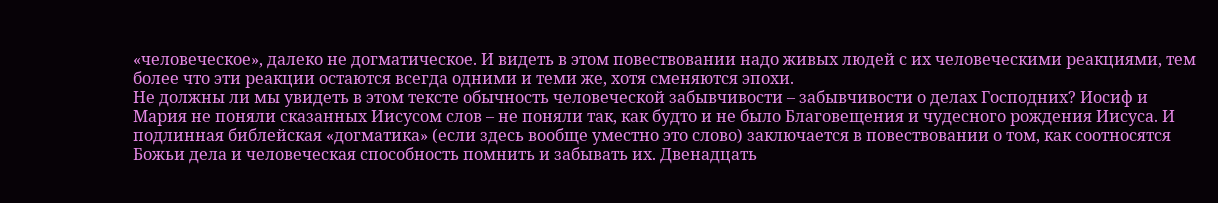«человеческое», далеко не догматическое. И видеть в этом повествовании надо живых людей с их человеческими реакциями, тем более что эти реакции остаются всегда одними и теми же, хотя сменяются эпохи.
Не должны ли мы увидеть в этом тексте обычность человеческой забывчивости – забывчивости о делах Господних? Иосиф и Мария не поняли сказанных Иисусом слов – не поняли так, как будто и не было Благовещения и чудесного рождения Иисуса. И подлинная библейская «догматика» (если здесь вообще уместно это слово) заключается в повествовании о том, как соотносятся Божьи дела и человеческая способность помнить и забывать их. Двенадцать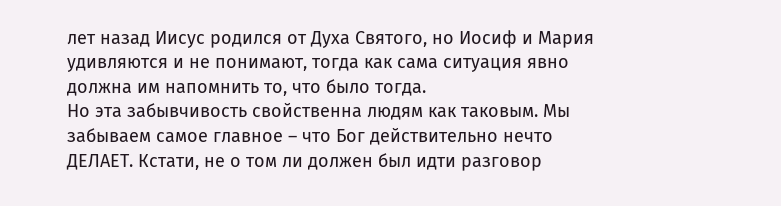лет назад Иисус родился от Духа Святого, но Иосиф и Мария удивляются и не понимают, тогда как сама ситуация явно должна им напомнить то, что было тогда.
Но эта забывчивость свойственна людям как таковым. Мы забываем самое главное – что Бог действительно нечто ДЕЛАЕТ. Кстати, не о том ли должен был идти разговор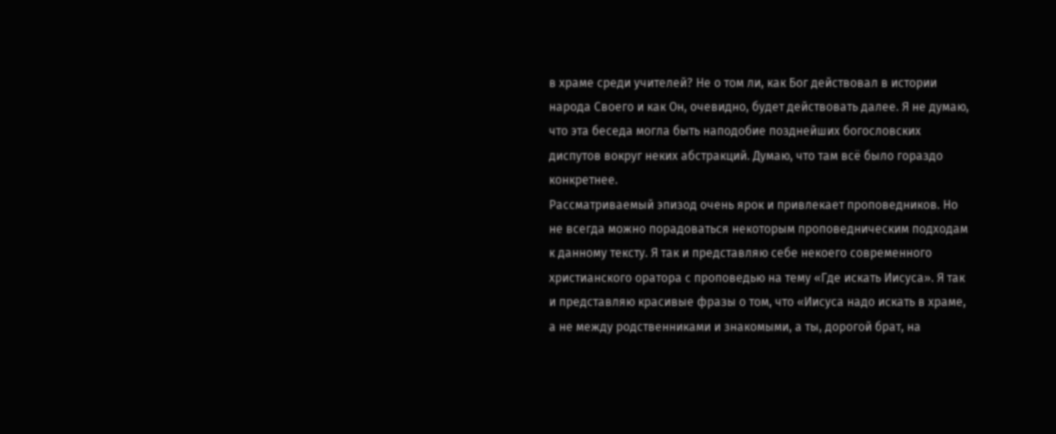в храме среди учителей? Не о том ли, как Бог действовал в истории народа Своего и как Он, очевидно, будет действовать далее. Я не думаю, что эта беседа могла быть наподобие позднейших богословских диспутов вокруг неких абстракций. Думаю, что там всё было гораздо конкретнее.
Рассматриваемый эпизод очень ярок и привлекает проповедников. Но не всегда можно порадоваться некоторым проповедническим подходам к данному тексту. Я так и представляю себе некоего современного христианского оратора с проповедью на тему «Где искать Иисуса». Я так и представляю красивые фразы о том, что «Иисуса надо искать в храме, а не между родственниками и знакомыми, а ты, дорогой брат, на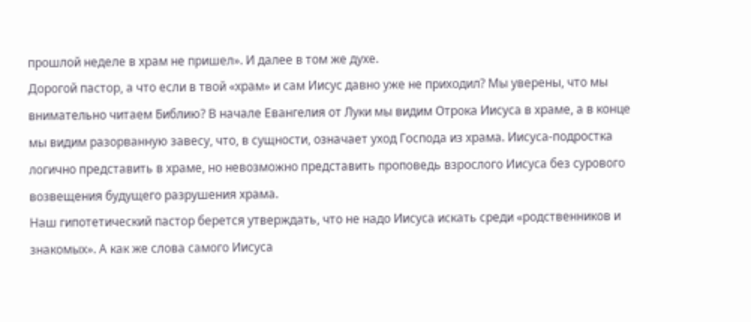прошлой неделе в храм не пришел». И далее в том же духе.
Дорогой пастор, а что если в твой «храм» и сам Иисус давно уже не приходил? Мы уверены, что мы внимательно читаем Библию? В начале Евангелия от Луки мы видим Отрока Иисуса в храме, а в конце мы видим разорванную завесу, что, в сущности, означает уход Господа из храма. Иисуса-подростка логично представить в храме, но невозможно представить проповедь взрослого Иисуса без сурового возвещения будущего разрушения храма.
Наш гипотетический пастор берется утверждать, что не надо Иисуса искать среди «родственников и знакомых». А как же слова самого Иисуса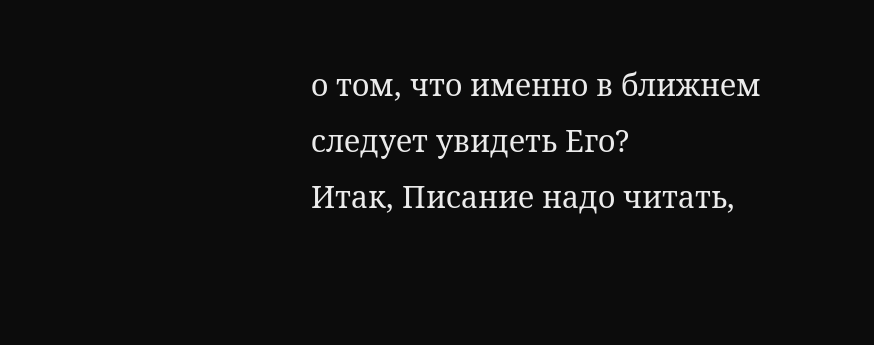о том, что именно в ближнем следует увидеть Его?
Итак, Писание надо читать,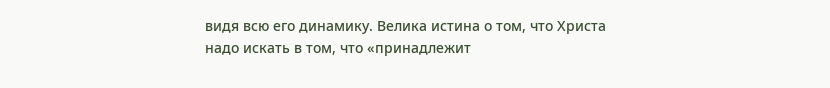видя всю его динамику. Велика истина о том, что Христа надо искать в том, что «принадлежит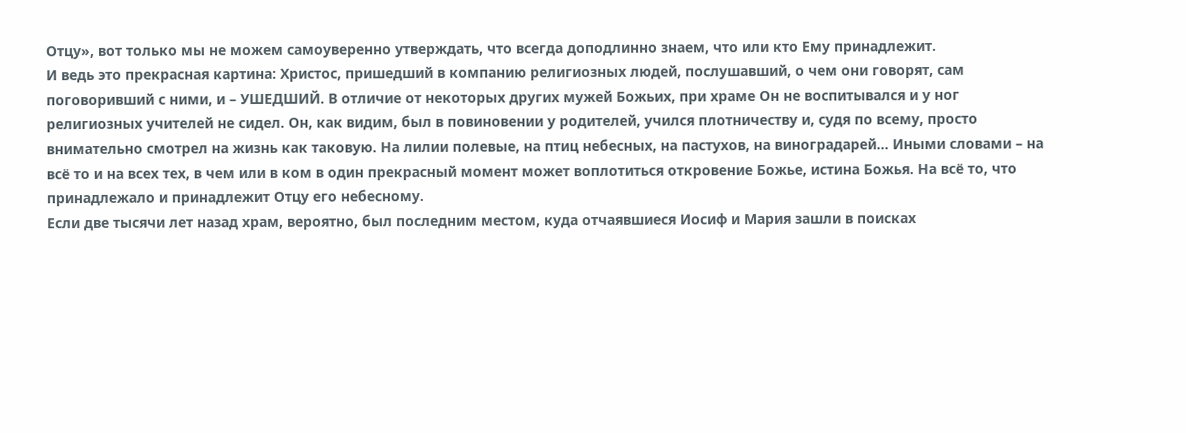Отцу», вот только мы не можем самоуверенно утверждать, что всегда доподлинно знаем, что или кто Ему принадлежит.
И ведь это прекрасная картина: Христос, пришедший в компанию религиозных людей, послушавший, о чем они говорят, сам поговоривший с ними, и – УШЕДШИЙ. В отличие от некоторых других мужей Божьих, при храме Он не воспитывался и у ног религиозных учителей не сидел. Он, как видим, был в повиновении у родителей, учился плотничеству и, судя по всему, просто внимательно смотрел на жизнь как таковую. На лилии полевые, на птиц небесных, на пастухов, на виноградарей… Иными словами – на всё то и на всех тех, в чем или в ком в один прекрасный момент может воплотиться откровение Божье, истина Божья. На всё то, что принадлежало и принадлежит Отцу его небесному.
Если две тысячи лет назад храм, вероятно, был последним местом, куда отчаявшиеся Иосиф и Мария зашли в поисках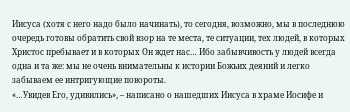Иисуса (хотя с него надо было начинать), то сегодня, возможно, мы в последнюю очередь готовы обратить свой взор на те места, те ситуации, тех людей, в которых Христос пребывает и в которых Он ждет нас… Ибо забывчивость у людей всегда одна и та же: мы не очень внимательны к истории Божьих деяний и легко забываем ее интригующие повороты.
«…Увидев Его, удивились», – написано о нашедших Иисуса в храме Иосифе и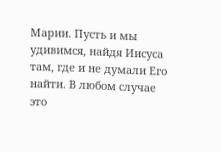Марии. Пусть и мы удивимся, найдя Иисуса там, где и не думали Его найти. В любом случае это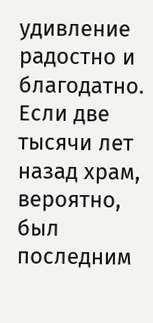удивление радостно и благодатно.
Если две тысячи лет назад храм, вероятно, был последним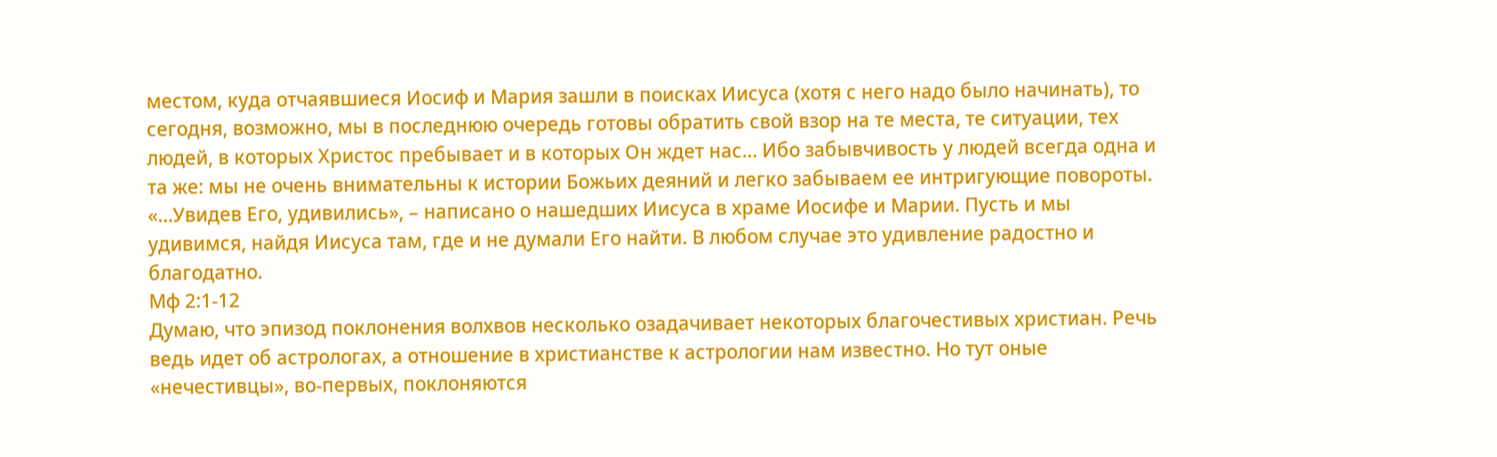местом, куда отчаявшиеся Иосиф и Мария зашли в поисках Иисуса (хотя с него надо было начинать), то сегодня, возможно, мы в последнюю очередь готовы обратить свой взор на те места, те ситуации, тех людей, в которых Христос пребывает и в которых Он ждет нас… Ибо забывчивость у людей всегда одна и та же: мы не очень внимательны к истории Божьих деяний и легко забываем ее интригующие повороты.
«…Увидев Его, удивились», – написано о нашедших Иисуса в храме Иосифе и Марии. Пусть и мы удивимся, найдя Иисуса там, где и не думали Его найти. В любом случае это удивление радостно и благодатно.
Мф 2:1-12
Думаю, что эпизод поклонения волхвов несколько озадачивает некоторых благочестивых христиан. Речь ведь идет об астрологах, а отношение в христианстве к астрологии нам известно. Но тут оные «нечестивцы», во-первых, поклоняются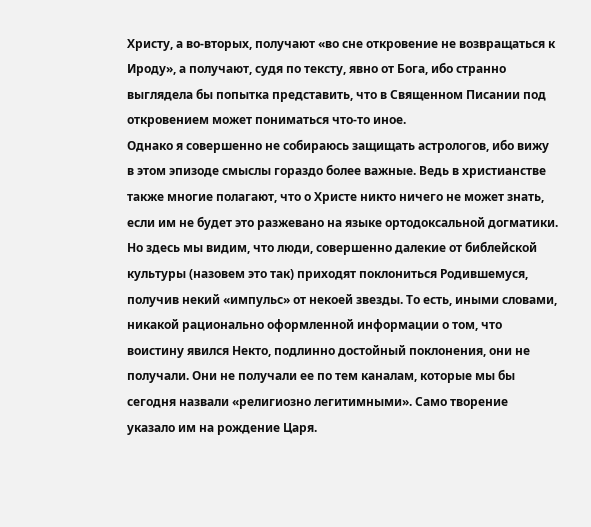Христу, а во-вторых, получают «во сне откровение не возвращаться к Ироду», а получают, судя по тексту, явно от Бога, ибо странно выглядела бы попытка представить, что в Священном Писании под откровением может пониматься что-то иное.
Однако я совершенно не собираюсь защищать астрологов, ибо вижу в этом эпизоде смыслы гораздо более важные. Ведь в христианстве также многие полагают, что о Христе никто ничего не может знать, если им не будет это разжевано на языке ортодоксальной догматики. Но здесь мы видим, что люди, совершенно далекие от библейской культуры (назовем это так) приходят поклониться Родившемуся, получив некий «импульс» от некоей звезды. То есть, иными словами, никакой рационально оформленной информации о том, что воистину явился Некто, подлинно достойный поклонения, они не получали. Они не получали ее по тем каналам, которые мы бы сегодня назвали «религиозно легитимными». Само творение указало им на рождение Царя.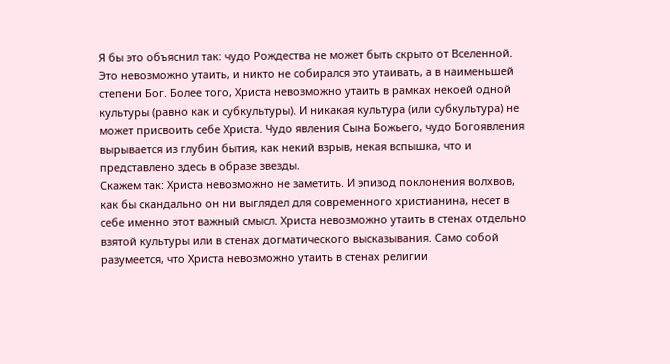Я бы это объяснил так: чудо Рождества не может быть скрыто от Вселенной. Это невозможно утаить, и никто не собирался это утаивать, а в наименьшей степени Бог. Более того, Христа невозможно утаить в рамках некоей одной культуры (равно как и субкультуры). И никакая культура (или субкультура) не может присвоить себе Христа. Чудо явления Сына Божьего, чудо Богоявления вырывается из глубин бытия, как некий взрыв, некая вспышка, что и представлено здесь в образе звезды.
Скажем так: Христа невозможно не заметить. И эпизод поклонения волхвов, как бы скандально он ни выглядел для современного христианина, несет в себе именно этот важный смысл. Христа невозможно утаить в стенах отдельно взятой культуры или в стенах догматического высказывания. Само собой разумеется, что Христа невозможно утаить в стенах религии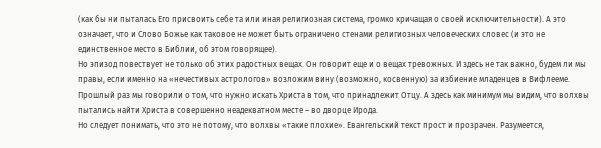(как бы ни пыталась Его присвоить себе та или иная религиозная система, громко кричащая о своей исключительности). А это означает, что и Слово Божье как таковое не может быть ограничено стенами религиозных человеческих словес (и это не единственное место в Библии, об этом говорящее).
Но эпизод повествует не только об этих радостных вещах. Он говорит еще и о вещах тревожных. И здесь не так важно, будем ли мы правы, если именно на «нечестивых астрологов» возложим вину (возможно, косвенную) за избиение младенцев в Вифлееме. Прошлый раз мы говорили о том, что нужно искать Христа в том, что принадлежит Отцу. А здесь как минимум мы видим, что волхвы пытались найти Христа в совершенно неадекватном месте – во дворце Ирода.
Но следует понимать, что это не потому, что волхвы «такие плохие». Евангельский текст прост и прозрачен. Разумеется,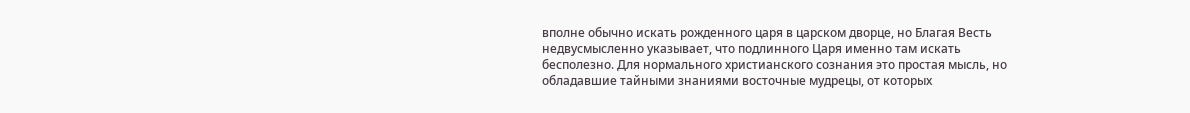вполне обычно искать рожденного царя в царском дворце, но Благая Весть недвусмысленно указывает, что подлинного Царя именно там искать бесполезно. Для нормального христианского сознания это простая мысль, но обладавшие тайными знаниями восточные мудрецы, от которых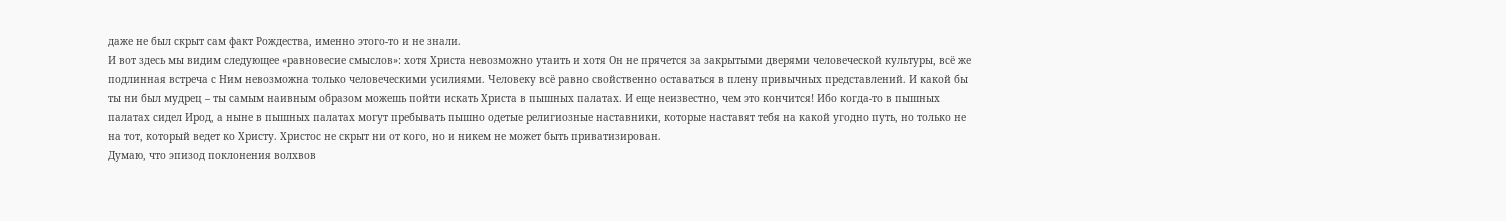даже не был скрыт сам факт Рождества, именно этого-то и не знали.
И вот здесь мы видим следующее «равновесие смыслов»: хотя Христа невозможно утаить и хотя Он не прячется за закрытыми дверями человеческой культуры, всё же подлинная встреча с Ним невозможна только человеческими усилиями. Человеку всё равно свойственно оставаться в плену привычных представлений. И какой бы ты ни был мудрец – ты самым наивным образом можешь пойти искать Христа в пышных палатах. И еще неизвестно, чем это кончится! Ибо когда-то в пышных палатах сидел Ирод, а ныне в пышных палатах могут пребывать пышно одетые религиозные наставники, которые наставят тебя на какой угодно путь, но только не на тот, который ведет ко Христу. Христос не скрыт ни от кого, но и никем не может быть приватизирован.
Думаю, что эпизод поклонения волхвов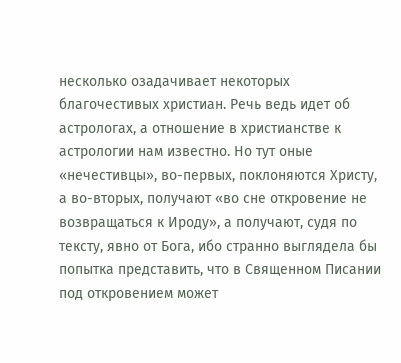несколько озадачивает некоторых благочестивых христиан. Речь ведь идет об астрологах, а отношение в христианстве к астрологии нам известно. Но тут оные «нечестивцы», во-первых, поклоняются Христу, а во-вторых, получают «во сне откровение не возвращаться к Ироду», а получают, судя по тексту, явно от Бога, ибо странно выглядела бы попытка представить, что в Священном Писании под откровением может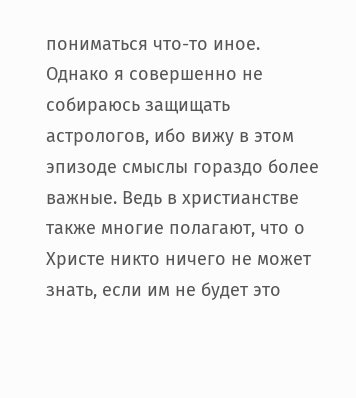пониматься что-то иное.
Однако я совершенно не собираюсь защищать астрологов, ибо вижу в этом эпизоде смыслы гораздо более важные. Ведь в христианстве также многие полагают, что о Христе никто ничего не может знать, если им не будет это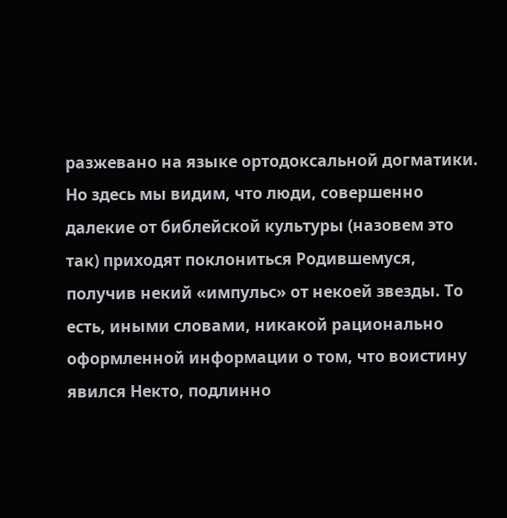разжевано на языке ортодоксальной догматики. Но здесь мы видим, что люди, совершенно далекие от библейской культуры (назовем это так) приходят поклониться Родившемуся, получив некий «импульс» от некоей звезды. То есть, иными словами, никакой рационально оформленной информации о том, что воистину явился Некто, подлинно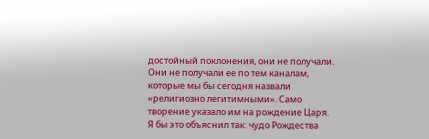достойный поклонения, они не получали. Они не получали ее по тем каналам, которые мы бы сегодня назвали «религиозно легитимными». Само творение указало им на рождение Царя.
Я бы это объяснил так: чудо Рождества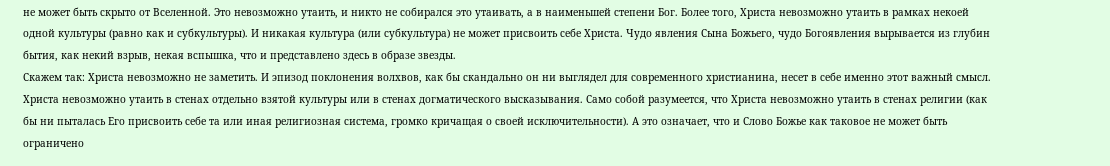не может быть скрыто от Вселенной. Это невозможно утаить, и никто не собирался это утаивать, а в наименьшей степени Бог. Более того, Христа невозможно утаить в рамках некоей одной культуры (равно как и субкультуры). И никакая культура (или субкультура) не может присвоить себе Христа. Чудо явления Сына Божьего, чудо Богоявления вырывается из глубин бытия, как некий взрыв, некая вспышка, что и представлено здесь в образе звезды.
Скажем так: Христа невозможно не заметить. И эпизод поклонения волхвов, как бы скандально он ни выглядел для современного христианина, несет в себе именно этот важный смысл. Христа невозможно утаить в стенах отдельно взятой культуры или в стенах догматического высказывания. Само собой разумеется, что Христа невозможно утаить в стенах религии (как бы ни пыталась Его присвоить себе та или иная религиозная система, громко кричащая о своей исключительности). А это означает, что и Слово Божье как таковое не может быть ограничено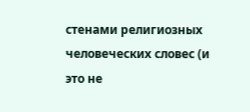стенами религиозных человеческих словес (и это не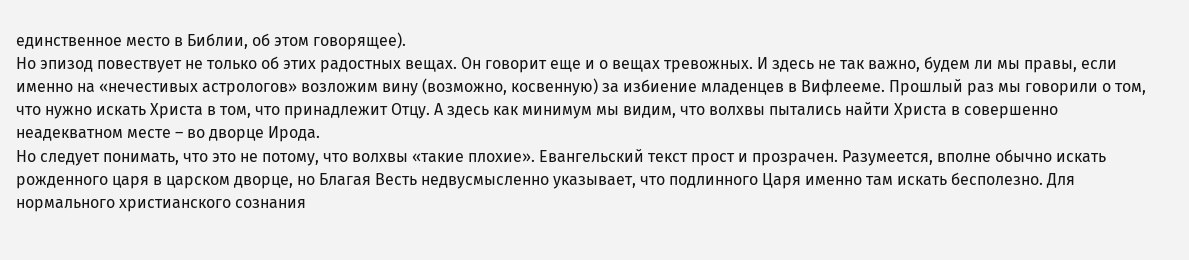единственное место в Библии, об этом говорящее).
Но эпизод повествует не только об этих радостных вещах. Он говорит еще и о вещах тревожных. И здесь не так важно, будем ли мы правы, если именно на «нечестивых астрологов» возложим вину (возможно, косвенную) за избиение младенцев в Вифлееме. Прошлый раз мы говорили о том, что нужно искать Христа в том, что принадлежит Отцу. А здесь как минимум мы видим, что волхвы пытались найти Христа в совершенно неадекватном месте – во дворце Ирода.
Но следует понимать, что это не потому, что волхвы «такие плохие». Евангельский текст прост и прозрачен. Разумеется, вполне обычно искать рожденного царя в царском дворце, но Благая Весть недвусмысленно указывает, что подлинного Царя именно там искать бесполезно. Для нормального христианского сознания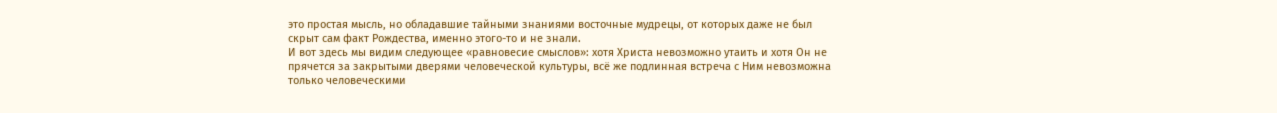это простая мысль, но обладавшие тайными знаниями восточные мудрецы, от которых даже не был скрыт сам факт Рождества, именно этого-то и не знали.
И вот здесь мы видим следующее «равновесие смыслов»: хотя Христа невозможно утаить и хотя Он не прячется за закрытыми дверями человеческой культуры, всё же подлинная встреча с Ним невозможна только человеческими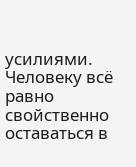усилиями. Человеку всё равно свойственно оставаться в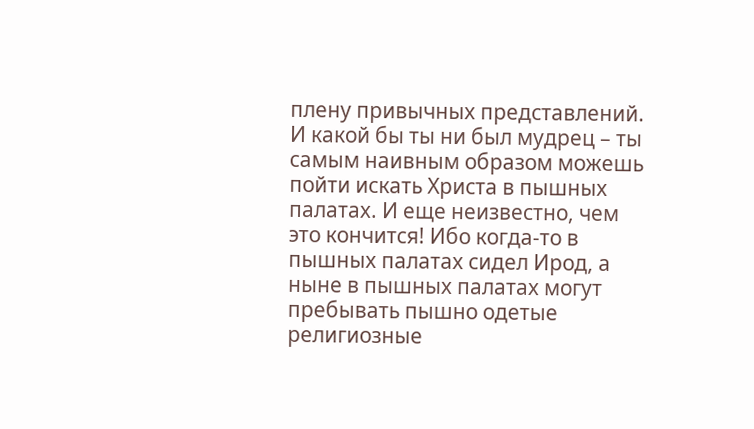плену привычных представлений. И какой бы ты ни был мудрец – ты самым наивным образом можешь пойти искать Христа в пышных палатах. И еще неизвестно, чем это кончится! Ибо когда-то в пышных палатах сидел Ирод, а ныне в пышных палатах могут пребывать пышно одетые религиозные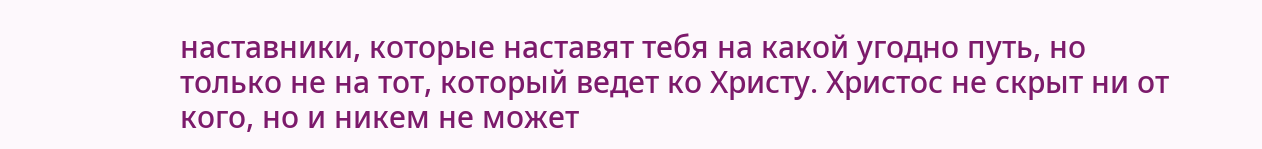наставники, которые наставят тебя на какой угодно путь, но только не на тот, который ведет ко Христу. Христос не скрыт ни от кого, но и никем не может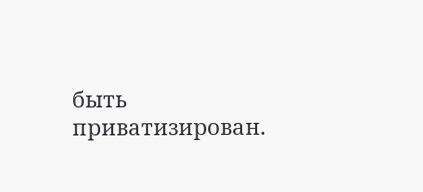быть приватизирован.